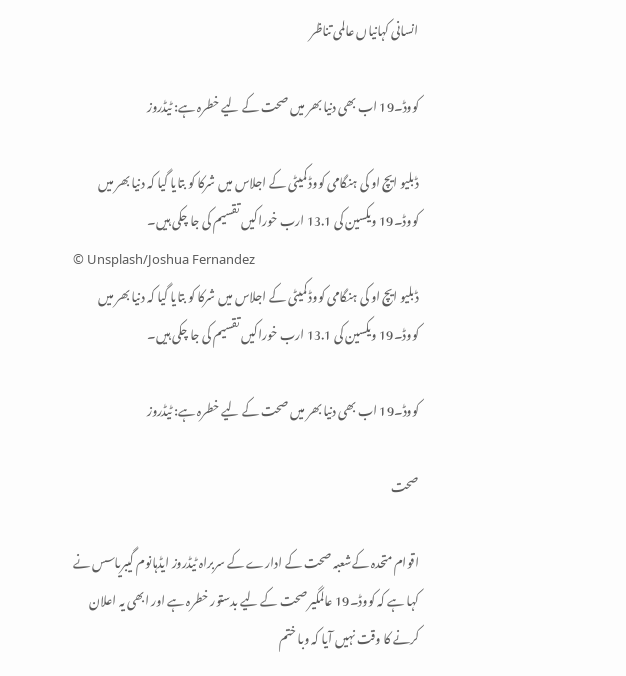انسانی کہانیاں عالمی تناظر

کووڈ۔19 اب بھی دنیا بھر میں صحت کے لیے خطرہ ہے: ٹیڈروز

ڈبلیو ایچ او کی ہنگامی کووڈ کمیٹی کے اجلاس میں شرکا کو بتایا گیا کہ دنیا بھر میں کووڈ۔19 ویکسین کی 13.1 ارب خوراکیں تقسیم کی جا چکی ہیں۔
© Unsplash/Joshua Fernandez
ڈبلیو ایچ او کی ہنگامی کووڈ کمیٹی کے اجلاس میں شرکا کو بتایا گیا کہ دنیا بھر میں کووڈ۔19 ویکسین کی 13.1 ارب خوراکیں تقسیم کی جا چکی ہیں۔

کووڈ۔19 اب بھی دنیا بھر میں صحت کے لیے خطرہ ہے: ٹیڈروز

صحت

اقوام متحدہ کےشعبہ صحت کے ادارے کے سربراہ ٹیڈروز ایڈہانوم گیبریاسس نے کہا ہے کہ کووڈ۔19 عالمگیر صحت کے لیے بدستور خطرہ ہے اور ابھی یہ اعلان کرنے کا وقت نہیں آیا کہ وبا ختم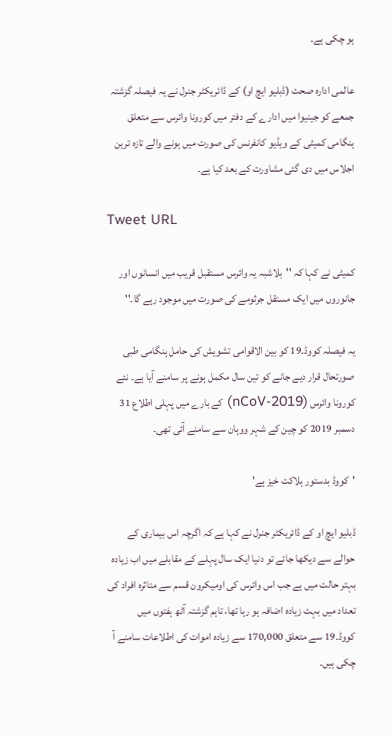ہو چکی ہے۔

عالمی ادارہ صحت (ڈبلیو ایچ او) کے ڈائریکٹر جنرل نے یہ فیصلہ گزشتہ جمعے کو جینیوا میں ادارے کے دفتر میں کورونا وائرس سے متعلق ہنگامی کمیٹی کے ویڈیو کانفرنس کی صورت میں ہونے والے تازہ ترین اجلاس میں دی گئی مشاورت کے بعد کیا ہے۔

Tweet URL

کمیٹی نے کہا کہ ''بلاشبہ یہ وائرس مستقبل قریب میں انسانوں اور جانوروں میں ایک مستقل جرثومے کی صورت میں موجود رہے گا۔''

یہ فیصلہ کووڈ۔19 کو بین الاقوامی تشویش کی حامل ہنگامی طبی صورتحال قرار دیے جانے کو تین سال مکمل ہونے پر سامنے آیا ہے۔ نئے کورونا وائرس (2019-nCoV) کے بارے میں پہلی اطلاع 31 دسمبر 2019 کو چین کے شہر ووہان سے سامنے آئی تھی۔

'کووڈ بدستور ہلاکت خیز ہے'

ڈبلیو ایچ او کے ڈائریکٹر جنرل نے کہا ہے کہ اگرچہ اس بیماری کے حوالے سے دیکھا جائے تو دنیا ایک سال پہلے کے مقابلے میں اب زیادہ بہتر حالت میں ہے جب اس وائرس کی اومیکرون قسم سے متاثرہ افراد کی تعداد میں بہت زیادہ اضافہ ہو رہا تھا، تاہم گزشتہ آٹھ ہفتوں میں کووڈ۔19 سے متعلق 170,000 سے زیادہ اموات کی اطلاعات سامنے آ چکی ہیں۔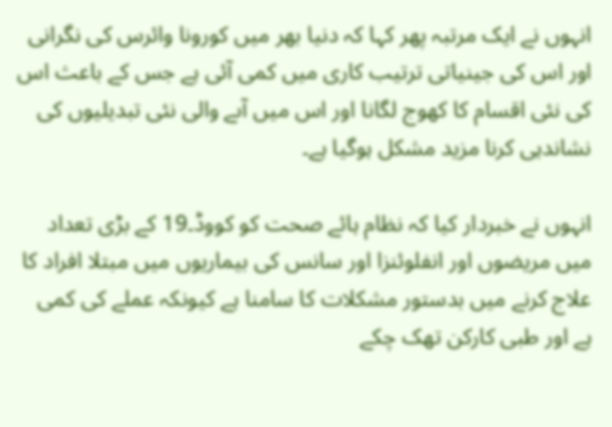انہوں نے ایک مرتبہ پھر کہا کہ دنیا بھر میں کورونا وائرس کی نگرانی اور اس کی جینیاتی ترتیب کاری میں کمی آئی ہے جس کے باعث اس کی نئی اقسام کا کھوج لگانا اور اس میں آںے والی نئی تبدیلیوں کی نشاندہی کرنا مزید مشکل ہوگیا ہے۔

انہوں نے خبردار کیا کہ نظام ہائے صحت کو کووڈ۔19 کے بڑی تعداد میں مریضوں اور انفلوئنزا اور سانس کی بیماریوں میں مبتلا افراد کا علاج کرنے میں بدستور مشکلات کا سامنا ہے کیونکہ عملے کی کمی ہے اور طبی کارکن تھک چکے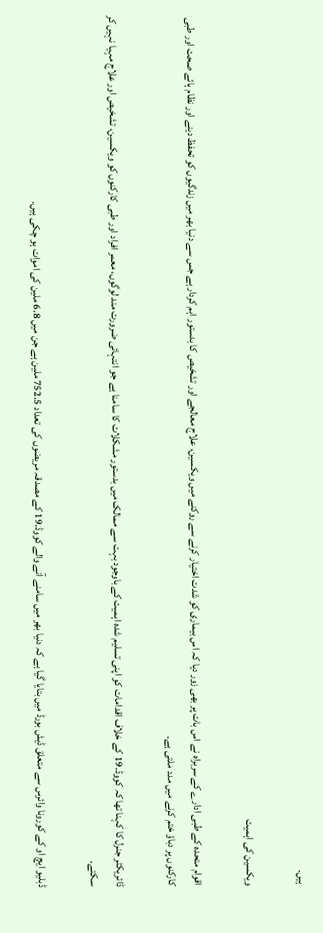ہیں۔

ویکسین کی اہمیت

اقوام متحدہ کے طبی ادارے کے سربراہ نے اس بات پر بھی زور دیا کہ اس بیماری کو شدت اختیار کرنے سے روکنے میں ویکسین، علاج معالجے اور تشخیص کا بدستور اہم کردار ہے جس سے دنیا بھر میں زندگیوں کو تحفظ دینے اور نظام ہائے صحت اور طبی کارکنوں پر دباؤ ختم کرنے میں مدد ملتی ہے۔

ڈائریکٹر جنرل کا کہنا تھا کہ کووڈ۔19 کے خلاف اقدامات کو اپنی تسلیم شدہ اہمیت کے باوجود بہت سے ممالک میں بدستور مشکلات کا سامنا ہے جو انتہائی ضرورت مند لوگوں، معمر افراد اور طبی کارکنوں کو ویکسین، تشخیص اور علاج مہیا نہیں کر سکتے۔

ڈبلیو ایچ او کے کورونا وائرس سے متعلق ڈیش بورڈ میں بتایا گیا ہے کہ دنیا بھر میں سامنے آنے والے کووڈ۔19 کے مصدقہ مریضوں کی تعداد 752.5 ملین ہے جن میں 6.8 ملین کی اموات ہو چکی ہیں۔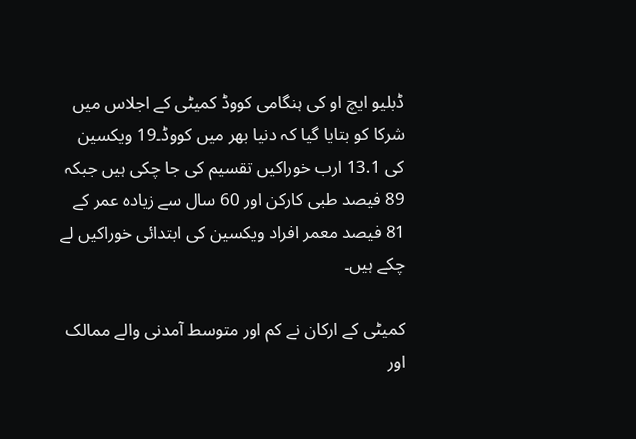ڈبلیو ایچ او کی ہنگامی کووڈ کمیٹی کے اجلاس میں شرکا کو بتایا گیا کہ دنیا بھر میں کووڈ۔19 ویکسین کی 13.1 ارب خوراکیں تقسیم کی جا چکی ہیں جبکہ 89 فیصد طبی کارکن اور 60 سال سے زیادہ عمر کے 81 فیصد معمر افراد ویکسین کی ابتدائی خوراکیں لے چکے ہیں۔

کمیٹی کے ارکان نے کم اور متوسط آمدنی والے ممالک اور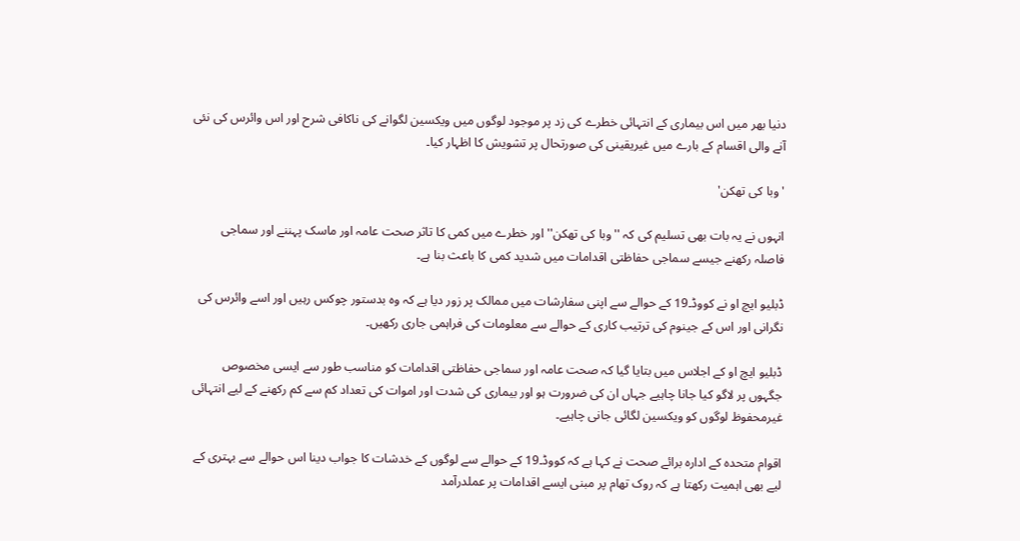دنیا بھر میں اس بیماری کے انتہائی خطرے کی زد پر موجود لوگوں میں ویکسین لگوانے کی ناکافی شرح اور اس وائرس کی نئی آنے والی اقسام کے بارے میں غیریقینی کی صورتحال پر تشویش کا اظہار کیا۔

'وبا کی تھکن'

انہوں نے یہ بات بھی تسلیم کی کہ ''وبا کی تھکن'' اور خطرے میں کمی کا تاثر صحت عامہ اور ماسک پہننے اور سماجی فاصلہ رکھنے جیسے سماجی حفاظتی اقدامات میں شدید کمی کا باعث بنا ہے۔

ڈبلیو ایچ او نے کووڈ۔19 کے حوالے سے اپنی سفارشات میں ممالک پر زور دیا ہے کہ وہ بدستور چوکس رہیں اور اسے وائرس کی نگرانی اور اس کے جینوم کی ترتیب کاری کے حوالے سے معلومات کی فراہمی جاری رکھیں۔

ڈبلیو ایچ او کے اجلاس میں بتایا گیا کہ صحت عامہ اور سماجی حفاظتی اقدامات کو مناسب طور سے ایسی مخصوص جگہوں پر لاگو کیا جانا چاہیے جہاں ان کی ضرورت ہو اور بیماری کی شدت اور اموات کی تعداد کم سے کم رکھنے کے لیے انتہائی غیرمحفوظ لوگوں کو ویکسین لگائی جانی چاہیے۔

اقوام متحدہ کے ادارہ برائے صحت نے کہا ہے کہ کووڈ۔19 کے حوالے سے لوگوں کے خدشات کا جواب دینا اس حوالے سے بہتری کے لیے بھی اہمیت رکھتا ہے کہ روک تھام پر مبنی ایسے اقدامات پر عملدرآمد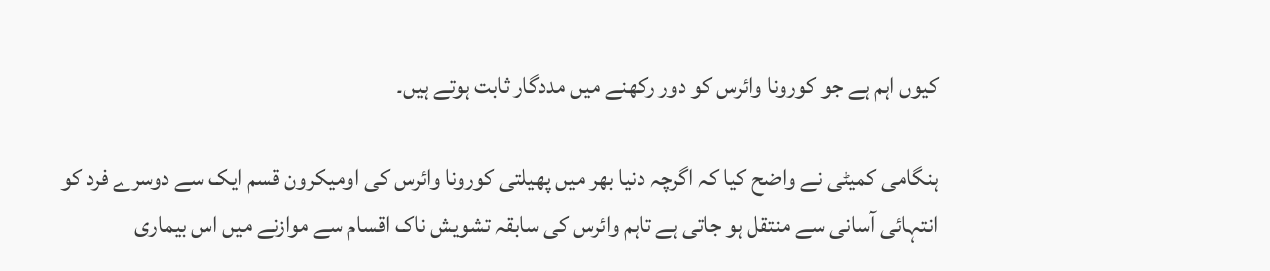کیوں اہم ہے جو کورونا وائرس کو دور رکھنے میں مددگار ثابت ہوتے ہیں۔

ہنگامی کمیٹی نے واضح کیا کہ اگرچہ دنیا بھر میں پھیلتی کورونا وائرس کی اومیکرون قسم ایک سے دوسرے فرد کو انتہائی آسانی سے منتقل ہو جاتی ہے تاہم وائرس کی سابقہ تشویش ناک اقسام سے موازنے میں اس بیماری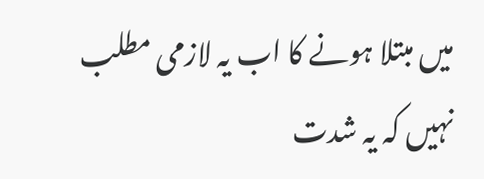میں مبتلا ہونے کا اب یہ لازمی مطلب نہیں کہ یہ شدت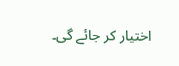اختیار کر جائے گی۔